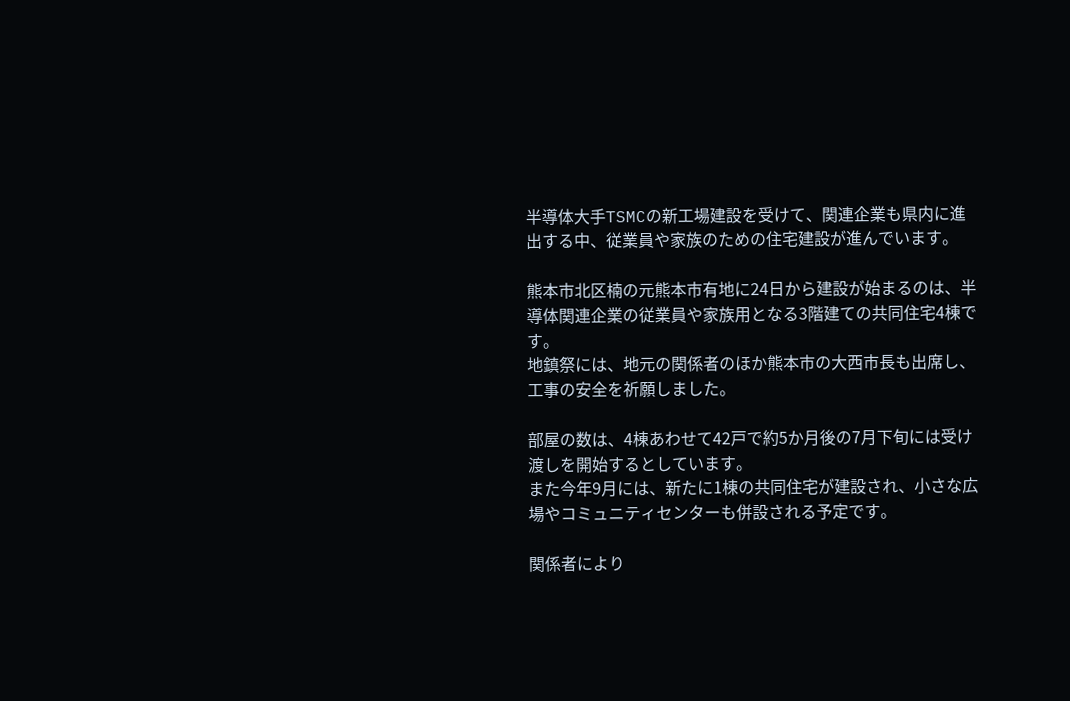半導体大手TSMCの新工場建設を受けて、関連企業も県内に進出する中、従業員や家族のための住宅建設が進んでいます。

熊本市北区楠の元熊本市有地に24日から建設が始まるのは、半導体関連企業の従業員や家族用となる3階建ての共同住宅4棟です。
地鎮祭には、地元の関係者のほか熊本市の大西市長も出席し、工事の安全を祈願しました。

部屋の数は、4棟あわせて42戸で約5か月後の7月下旬には受け渡しを開始するとしています。
また今年9月には、新たに1棟の共同住宅が建設され、小さな広場やコミュニティセンターも併設される予定です。

関係者により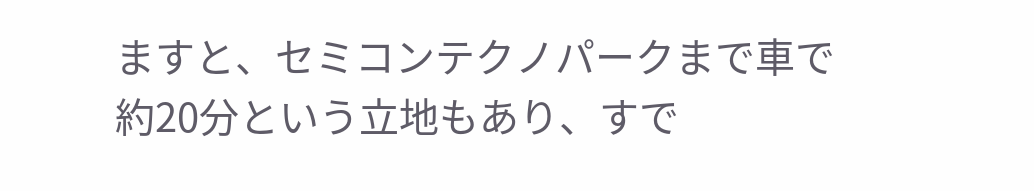ますと、セミコンテクノパークまで車で約20分という立地もあり、すで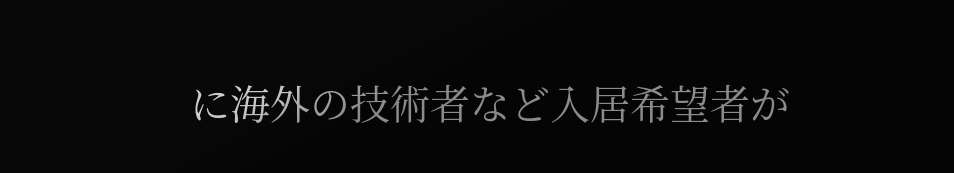に海外の技術者など入居希望者が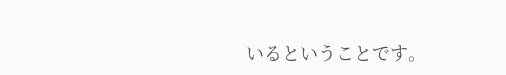いるということです。